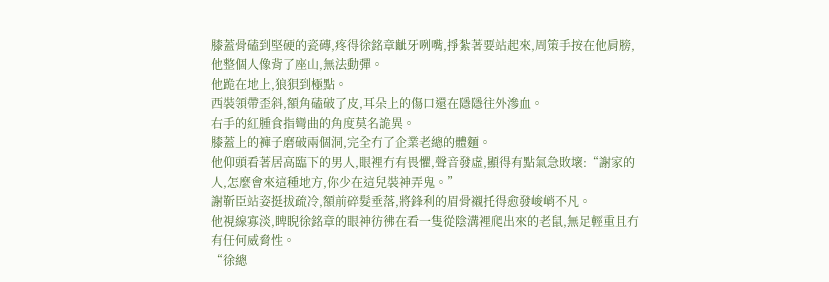膝蓋骨磕到堅硬的瓷磚,疼得徐銘章齜牙咧嘴,掙紮著要站起來,周策手按在他肩膀,他整個人像背了座山,無法動彈。
他跪在地上,狼狽到極點。
西裝領帶歪斜,額角磕破了皮,耳朵上的傷口還在隱隱往外滲血。
右手的紅腫食指彎曲的角度莫名詭異。
膝蓋上的褲子磨破兩個洞,完全冇了企業老總的體麵。
他仰頭看著居高臨下的男人,眼裡冇有畏懼,聲音發虛,顯得有點氣急敗壞:“謝家的人,怎麼會來這種地方,你少在這兒裝神弄鬼。”
謝靳臣站姿挺拔疏冷,額前碎髮垂落,將鋒利的眉骨襯托得愈發峻峭不凡。
他視線寡淡,睥睨徐銘章的眼神彷彿在看一隻從陰溝裡爬出來的老鼠,無足輕重且冇有任何威脅性。
“徐總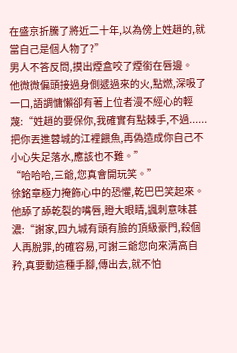在盛京折騰了將近二十年,以為傍上姓趙的,就當自己是個人物了?”
男人不答反問,摸出煙盒咬了煙銜在唇邊。
他微微偏頭接過身側遞過來的火,點燃,深吸了一口,語調慵懶卻有著上位者漫不經心的輕蔑:“姓趙的要保你,我確實有點棘手,不過......把你丟進蓉城的江裡餵魚,再偽造成你自己不小心失足落水,應該也不難。”
“哈哈哈,三爺,您真會開玩笑。”
徐銘章極力掩飾心中的恐懼,乾巴巴笑起來。
他舔了舔乾裂的嘴唇,瞪大眼睛,諷刺意味甚濃:“謝家,四九城有頭有臉的頂級豪門,殺個人再脫罪,的確容易,可謝三爺您向來清高自矜,真要動這種手腳,傳出去,就不怕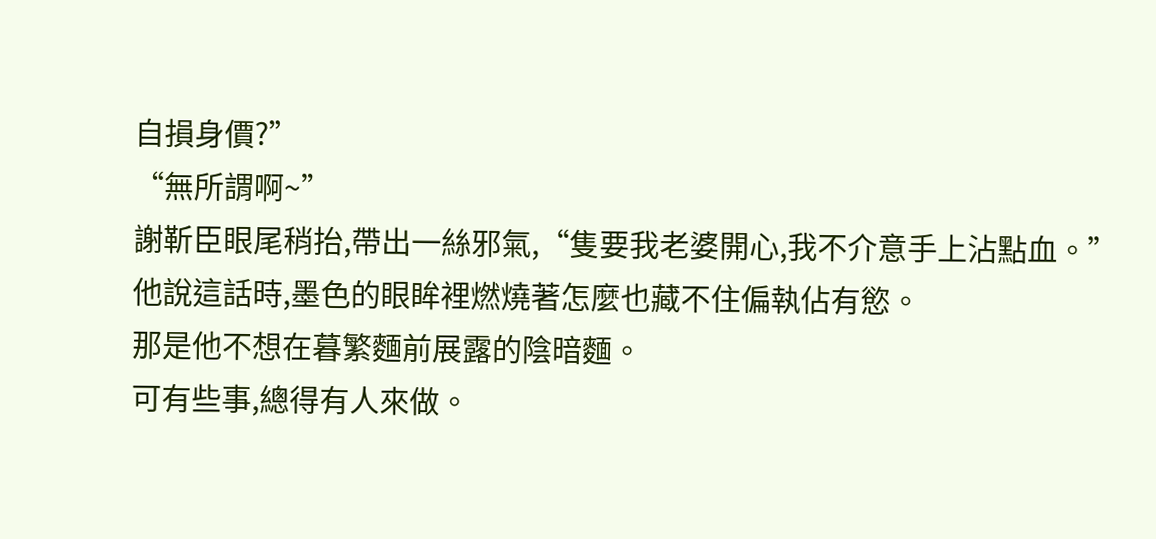自損身價?”
“無所謂啊~”
謝靳臣眼尾稍抬,帶出一絲邪氣,“隻要我老婆開心,我不介意手上沾點血。”
他說這話時,墨色的眼眸裡燃燒著怎麼也藏不住偏執佔有慾。
那是他不想在暮繁麵前展露的陰暗麵。
可有些事,總得有人來做。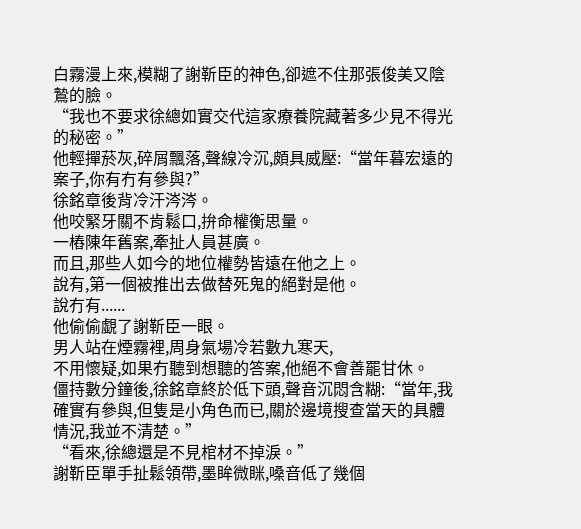白霧漫上來,模糊了謝靳臣的神色,卻遮不住那張俊美又陰鷙的臉。
“我也不要求徐總如實交代這家療養院藏著多少見不得光的秘密。”
他輕撣菸灰,碎屑飄落,聲線冷沉,頗具威壓:“當年暮宏遠的案子,你有冇有參與?”
徐銘章後背冷汗涔涔。
他咬緊牙關不肯鬆口,拚命權衡思量。
一樁陳年舊案,牽扯人員甚廣。
而且,那些人如今的地位權勢皆遠在他之上。
說有,第一個被推出去做替死鬼的絕對是他。
說冇有......
他偷偷覷了謝靳臣一眼。
男人站在煙霧裡,周身氣場冷若數九寒天,
不用懷疑,如果冇聽到想聽的答案,他絕不會善罷甘休。
僵持數分鐘後,徐銘章終於低下頭,聲音沉悶含糊:“當年,我確實有參與,但隻是小角色而已,關於邊境搜查當天的具體情況,我並不清楚。”
“看來,徐總還是不見棺材不掉淚。”
謝靳臣單手扯鬆領帶,墨眸微眯,嗓音低了幾個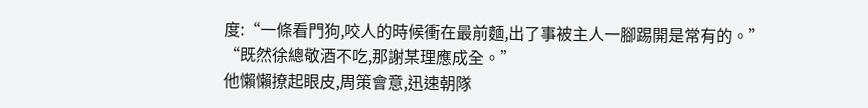度:“一條看門狗,咬人的時候衝在最前麵,出了事被主人一腳踢開是常有的。”
“既然徐總敬酒不吃,那謝某理應成全。”
他懶懶撩起眼皮,周策會意,迅速朝隊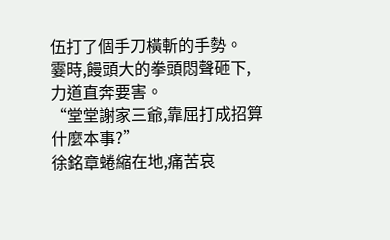伍打了個手刀橫斬的手勢。
霎時,饅頭大的拳頭悶聲砸下,力道直奔要害。
“堂堂謝家三爺,靠屈打成招算什麼本事?”
徐銘章蜷縮在地,痛苦哀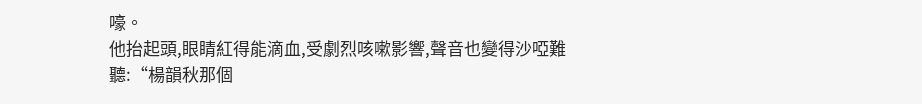嚎。
他抬起頭,眼睛紅得能滴血,受劇烈咳嗽影響,聲音也變得沙啞難聽:“楊韻秋那個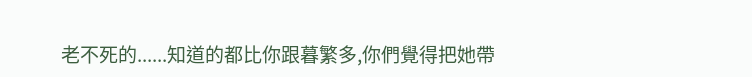老不死的......知道的都比你跟暮繁多,你們覺得把她帶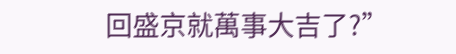回盛京就萬事大吉了?”